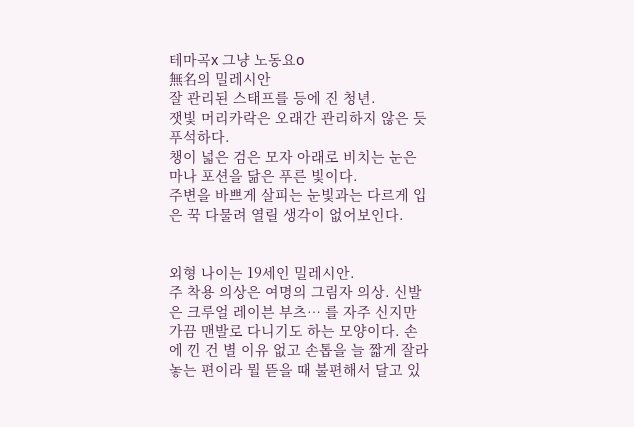테마곡x 그냥 노동요o
無名의 밀레시안
잘 관리된 스태프를 등에 진 청년.
잿빛 머리카락은 오래간 관리하지 않은 듯 푸석하다.
챙이 넓은 검은 모자 아래로 비치는 눈은 마나 포션을 닮은 푸른 빛이다.
주변을 바쁘게 살피는 눈빛과는 다르게 입은 꾹 다물려 열릴 생각이 없어보인다.


외형 나이는 19세인 밀레시안.
주 착용 의상은 여명의 그림자 의상. 신발은 크루얼 레이븐 부츠… 를 자주 신지만 가끔 맨발로 다니기도 하는 모양이다. 손에 낀 건 별 이유 없고 손톱을 늘 짧게 잘라놓는 편이라 뭘 뜯을 때 불편해서 달고 있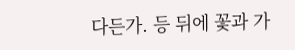다든가. 등 뒤에 꽃과 가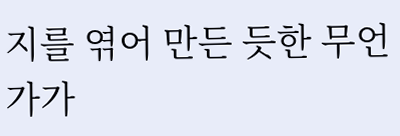지를 엮어 만든 듯한 무언가가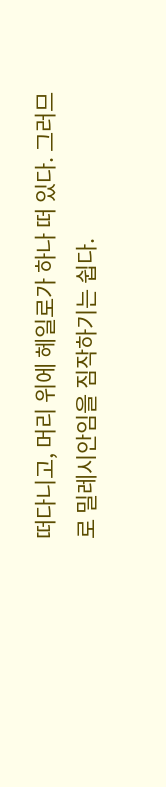떠다니고, 머리 위에 헤일로가 하나 떠 있다. 그러므로 밀레시안임을 짐작하기는 쉽다.